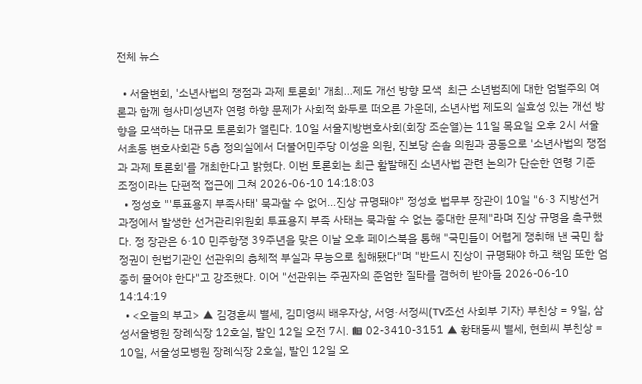전체 뉴스

  • 서울변회, '소년사법의 쟁점과 과제 토론회' 개최...제도 개선 방향 모색  최근 소년범죄에 대한 엄벌주의 여론과 함께 형사미성년자 연령 하향 문제가 사회적 화두로 떠오른 가운데, 소년사법 제도의 실효성 있는 개선 방향을 모색하는 대규모 토론회가 열린다. 10일 서울지방변호사회(회장 조순열)는 11일 목요일 오후 2시 서울 서초동 변호사회관 5층 정의실에서 더불어민주당 이성윤 의원, 진보당 손솔 의원과 공동으로 '소년사법의 쟁점과 과제 토론회'를 개최한다고 밝혔다. 이번 토론회는 최근 활발해진 소년사법 관련 논의가 단순한 연령 기준 조정이라는 단편적 접근에 그쳐 2026-06-10 14:18:03
  • 정성호 "'투표용지 부족사태' 묵과할 수 없어…진상 규명돼야" 정성호 법무부 장관이 10일 "6·3 지방선거 과정에서 발생한 선거관리위원회 투표용지 부족 사태는 묵과할 수 없는 중대한 문제"라며 진상 규명을 촉구했다. 정 장관은 6·10 민주항쟁 39주년을 맞은 이날 오후 페이스북을 통해 "국민들이 어렵게 쟁취해 낸 국민 참정권이 헌법기관인 선관위의 총체적 부실과 무능으로 침해됐다"며 "반드시 진상이 규명돼야 하고 책임 또한 엄중히 물어야 한다"고 강조했다. 이어 "선관위는 주권자의 준엄한 질타를 겸허히 받아들 2026-06-10 14:14:19
  • <오늘의 부고> ▲ 김경훈씨 별세, 김미영씨 배우자상, 서영·서정씨(TV조선 사회부 기자) 부친상 = 9일, 삼성서울병원 장례식장 12호실, 발인 12일 오전 7시. ☎ 02-3410-3151 ▲ 황태동씨 별세, 현희씨 부친상 = 10일, 서울성모병원 장례식장 2호실, 발인 12일 오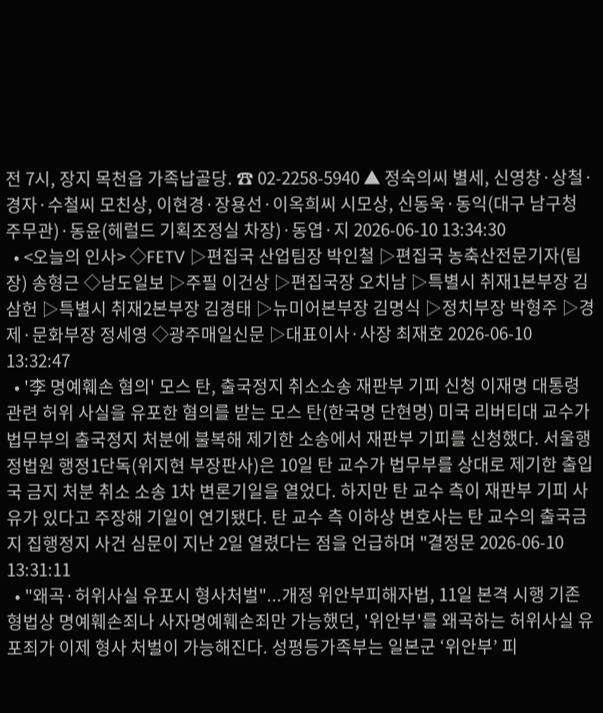전 7시, 장지 목천읍 가족납골당. ☎ 02-2258-5940 ▲ 정숙의씨 별세, 신영창·상철·경자·수철씨 모친상, 이현경·장용선·이옥희씨 시모상, 신동욱·동익(대구 남구청 주무관)·동윤(헤럴드 기획조정실 차장)·동엽·지 2026-06-10 13:34:30
  • <오늘의 인사> ◇FETV ▷편집국 산업팀장 박인철 ▷편집국 농축산전문기자(팀장) 송형근 ◇남도일보 ▷주필 이건상 ▷편집국장 오치남 ▷특별시 취재1본부장 김삼헌 ▷특별시 취재2본부장 김경태 ▷뉴미어본부장 김명식 ▷정치부장 박형주 ▷경제·문화부장 정세영 ◇광주매일신문 ▷대표이사·사장 최재호 2026-06-10 13:32:47
  • '李 명예훼손 혐의' 모스 탄, 출국정지 취소소송 재판부 기피 신청 이재명 대통령 관련 허위 사실을 유포한 혐의를 받는 모스 탄(한국명 단현명) 미국 리버티대 교수가 법무부의 출국정지 처분에 불복해 제기한 소송에서 재판부 기피를 신청했다. 서울행정법원 행정1단독(위지현 부장판사)은 10일 탄 교수가 법무부를 상대로 제기한 출입국 금지 처분 취소 소송 1차 변론기일을 열었다. 하지만 탄 교수 측이 재판부 기피 사유가 있다고 주장해 기일이 연기됐다. 탄 교수 측 이하상 변호사는 탄 교수의 출국금지 집행정지 사건 심문이 지난 2일 열렸다는 점을 언급하며 "결정문 2026-06-10 13:31:11
  • "왜곡·허위사실 유포시 형사처벌"...개정 위안부피해자법, 11일 본격 시행 기존 형법상 명예훼손죄나 사자명예훼손죄만 가능했던, '위안부'를 왜곡하는 허위사실 유포죄가 이제 형사 처벌이 가능해진다. 성평등가족부는 일본군 ‘위안부’ 피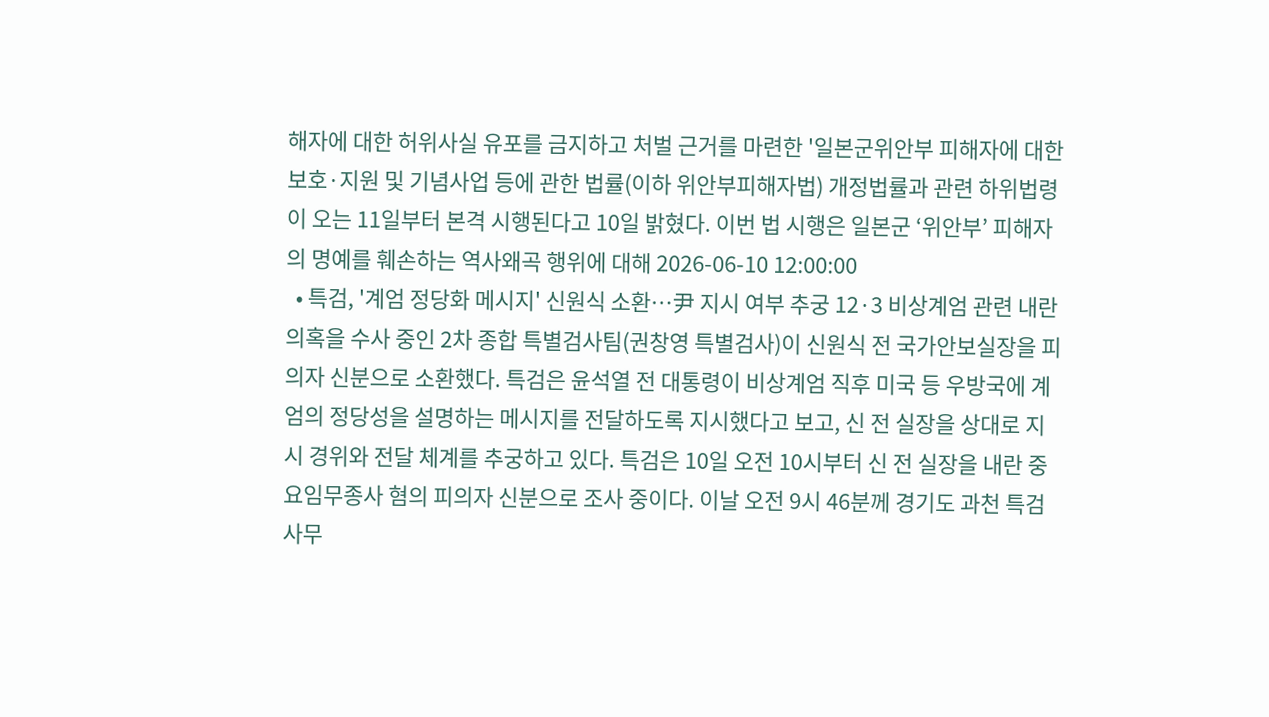해자에 대한 허위사실 유포를 금지하고 처벌 근거를 마련한 '일본군위안부 피해자에 대한 보호·지원 및 기념사업 등에 관한 법률(이하 위안부피해자법) 개정법률과 관련 하위법령이 오는 11일부터 본격 시행된다고 10일 밝혔다. 이번 법 시행은 일본군 ‘위안부’ 피해자의 명예를 훼손하는 역사왜곡 행위에 대해 2026-06-10 12:00:00
  • 특검, '계엄 정당화 메시지' 신원식 소환…尹 지시 여부 추궁 12·3 비상계엄 관련 내란 의혹을 수사 중인 2차 종합 특별검사팀(권창영 특별검사)이 신원식 전 국가안보실장을 피의자 신분으로 소환했다. 특검은 윤석열 전 대통령이 비상계엄 직후 미국 등 우방국에 계엄의 정당성을 설명하는 메시지를 전달하도록 지시했다고 보고, 신 전 실장을 상대로 지시 경위와 전달 체계를 추궁하고 있다. 특검은 10일 오전 10시부터 신 전 실장을 내란 중요임무종사 혐의 피의자 신분으로 조사 중이다. 이날 오전 9시 46분께 경기도 과천 특검 사무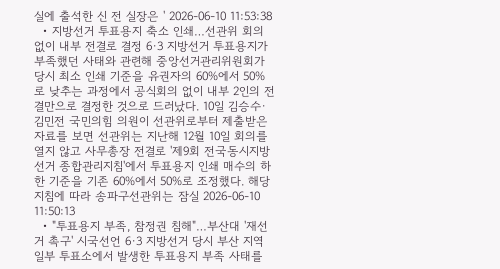실에 출석한 신 전 실장은 ' 2026-06-10 11:53:38
  • 지방선거 투표용지 축소 인쇄…선관위 회의 없이 내부 전결로 결정 6·3 지방선거 투표용지가 부족했던 사태와 관련해 중앙선거관리위원회가 당시 최소 인쇄 기준을 유권자의 60%에서 50%로 낮추는 과정에서 공식회의 없이 내부 2인의 전결만으로 결정한 것으로 드러났다. 10일 김승수·김민전 국민의힘 의원이 선관위로부터 제출받은 자료를 보면 선관위는 지난해 12월 10일 회의를 열지 않고 사무총장 전결로 '제9회 전국동시지방선거 종합관리지침'에서 투표용지 인쇄 매수의 하한 기준을 기존 60%에서 50%로 조정했다. 해당 지침에 따라 송파구선관위는 잠실 2026-06-10 11:50:13
  • "투표용지 부족, 참정권 침해"…부산대 '재선거 촉구' 시국선언 6·3 지방선거 당시 부산 지역 일부 투표소에서 발생한 투표용지 부족 사태를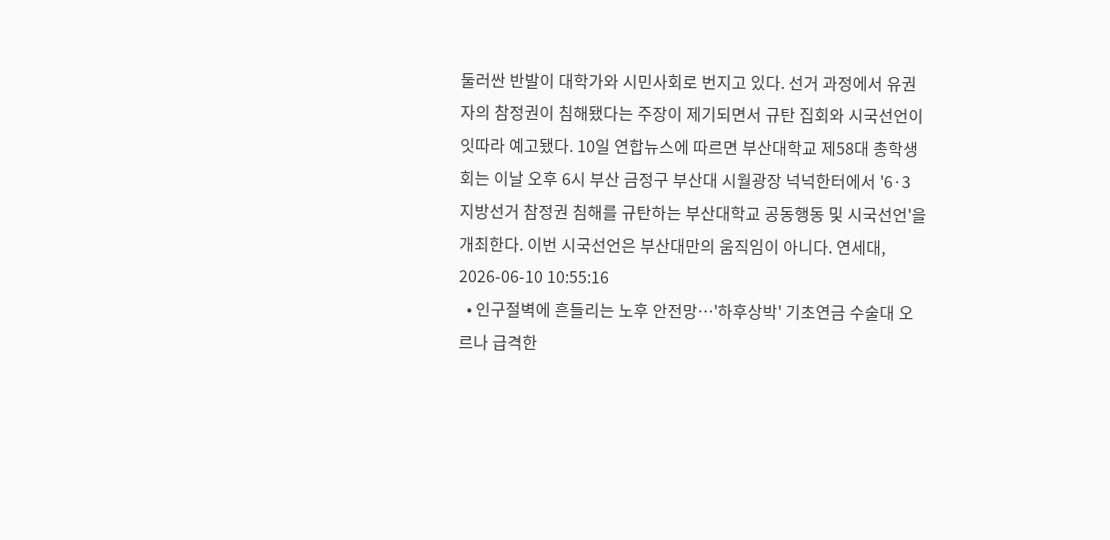둘러싼 반발이 대학가와 시민사회로 번지고 있다. 선거 과정에서 유권자의 참정권이 침해됐다는 주장이 제기되면서 규탄 집회와 시국선언이 잇따라 예고됐다. 10일 연합뉴스에 따르면 부산대학교 제58대 총학생회는 이날 오후 6시 부산 금정구 부산대 시월광장 넉넉한터에서 '6·3 지방선거 참정권 침해를 규탄하는 부산대학교 공동행동 및 시국선언'을 개최한다. 이번 시국선언은 부산대만의 움직임이 아니다. 연세대, 2026-06-10 10:55:16
  • 인구절벽에 흔들리는 노후 안전망…'하후상박' 기초연금 수술대 오르나 급격한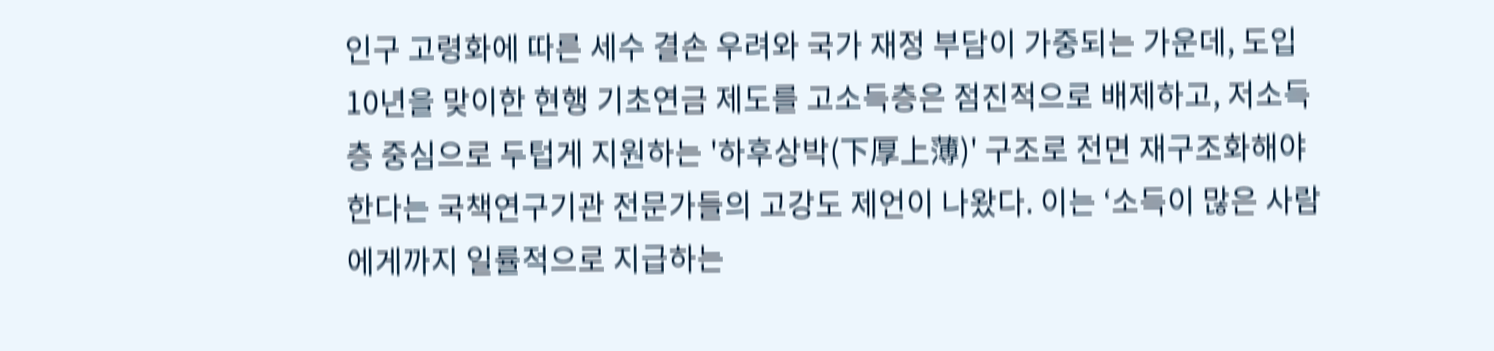인구 고령화에 따른 세수 결손 우려와 국가 재정 부담이 가중되는 가운데, 도입 10년을 맞이한 현행 기초연금 제도를 고소득층은 점진적으로 배제하고, 저소득층 중심으로 두텁게 지원하는 '하후상박(下厚上薄)' 구조로 전면 재구조화해야 한다는 국책연구기관 전문가들의 고강도 제언이 나왔다. 이는 ‘소득이 많은 사람에게까지 일률적으로 지급하는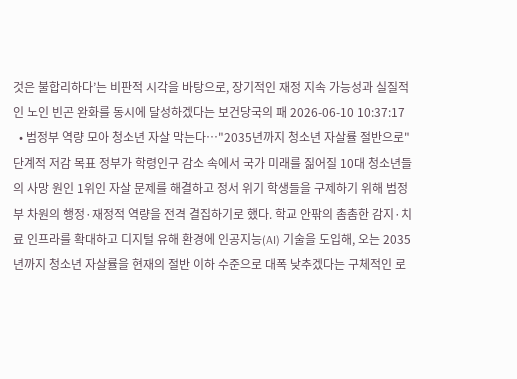것은 불합리하다’는 비판적 시각을 바탕으로, 장기적인 재정 지속 가능성과 실질적인 노인 빈곤 완화를 동시에 달성하겠다는 보건당국의 패 2026-06-10 10:37:17
  • 범정부 역량 모아 청소년 자살 막는다…"2035년까지 청소년 자살률 절반으로" 단계적 저감 목표 정부가 학령인구 감소 속에서 국가 미래를 짊어질 10대 청소년들의 사망 원인 1위인 자살 문제를 해결하고 정서 위기 학생들을 구제하기 위해 범정부 차원의 행정·재정적 역량을 전격 결집하기로 했다. 학교 안팎의 촘촘한 감지·치료 인프라를 확대하고 디지털 유해 환경에 인공지능(AI) 기술을 도입해, 오는 2035년까지 청소년 자살률을 현재의 절반 이하 수준으로 대폭 낮추겠다는 구체적인 로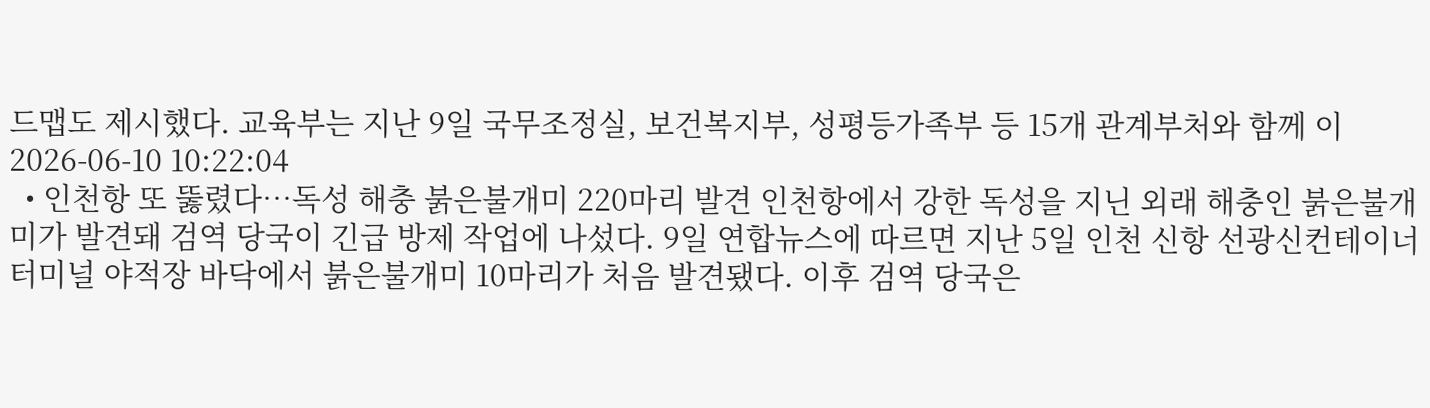드맵도 제시했다. 교육부는 지난 9일 국무조정실, 보건복지부, 성평등가족부 등 15개 관계부처와 함께 이 2026-06-10 10:22:04
  • 인천항 또 뚫렸다…독성 해충 붉은불개미 220마리 발견 인천항에서 강한 독성을 지닌 외래 해충인 붉은불개미가 발견돼 검역 당국이 긴급 방제 작업에 나섰다. 9일 연합뉴스에 따르면 지난 5일 인천 신항 선광신컨테이너터미널 야적장 바닥에서 붉은불개미 10마리가 처음 발견됐다. 이후 검역 당국은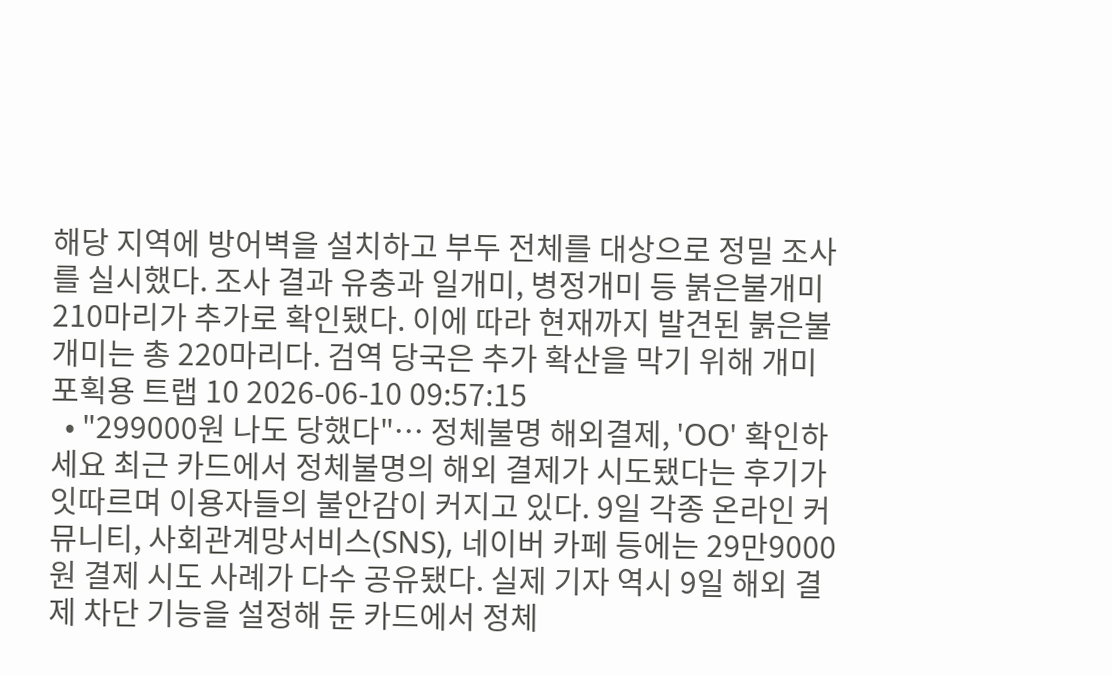해당 지역에 방어벽을 설치하고 부두 전체를 대상으로 정밀 조사를 실시했다. 조사 결과 유충과 일개미, 병정개미 등 붉은불개미 210마리가 추가로 확인됐다. 이에 따라 현재까지 발견된 붉은불개미는 총 220마리다. 검역 당국은 추가 확산을 막기 위해 개미 포획용 트랩 10 2026-06-10 09:57:15
  • "299000원 나도 당했다"… 정체불명 해외결제, 'OO' 확인하세요 최근 카드에서 정체불명의 해외 결제가 시도됐다는 후기가 잇따르며 이용자들의 불안감이 커지고 있다. 9일 각종 온라인 커뮤니티, 사회관계망서비스(SNS), 네이버 카페 등에는 29만9000원 결제 시도 사례가 다수 공유됐다. 실제 기자 역시 9일 해외 결제 차단 기능을 설정해 둔 카드에서 정체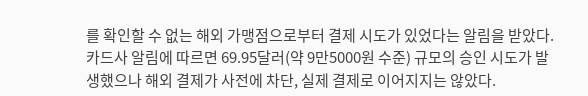를 확인할 수 없는 해외 가맹점으로부터 결제 시도가 있었다는 알림을 받았다. 카드사 알림에 따르면 69.95달러(약 9만5000원 수준) 규모의 승인 시도가 발생했으나 해외 결제가 사전에 차단, 실제 결제로 이어지지는 않았다.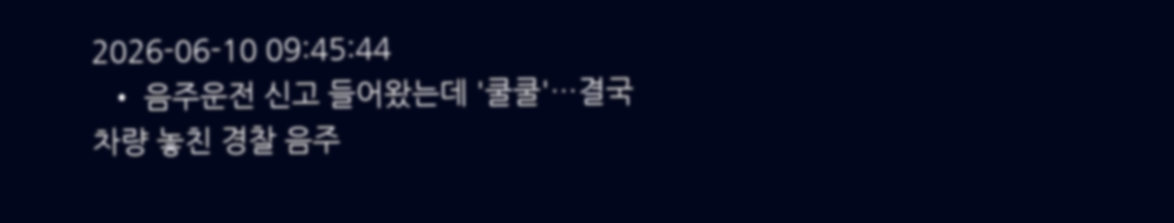2026-06-10 09:45:44
  • 음주운전 신고 들어왔는데 '쿨쿨'…결국 차량 놓친 경찰 음주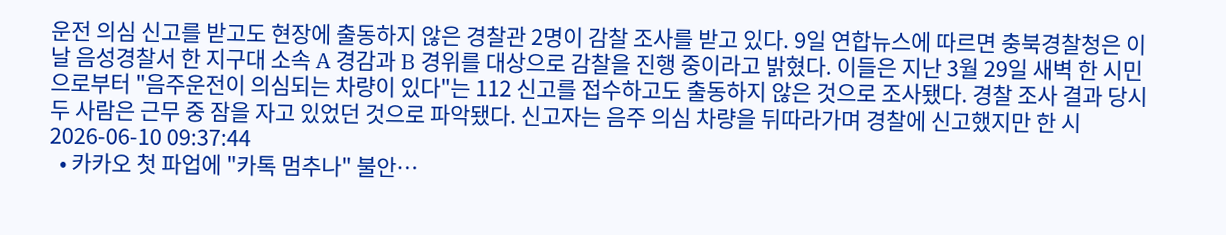운전 의심 신고를 받고도 현장에 출동하지 않은 경찰관 2명이 감찰 조사를 받고 있다. 9일 연합뉴스에 따르면 충북경찰청은 이날 음성경찰서 한 지구대 소속 A 경감과 B 경위를 대상으로 감찰을 진행 중이라고 밝혔다. 이들은 지난 3월 29일 새벽 한 시민으로부터 "음주운전이 의심되는 차량이 있다"는 112 신고를 접수하고도 출동하지 않은 것으로 조사됐다. 경찰 조사 결과 당시 두 사람은 근무 중 잠을 자고 있었던 것으로 파악됐다. 신고자는 음주 의심 차량을 뒤따라가며 경찰에 신고했지만 한 시 2026-06-10 09:37:44
  • 카카오 첫 파업에 "카톡 멈추나" 불안…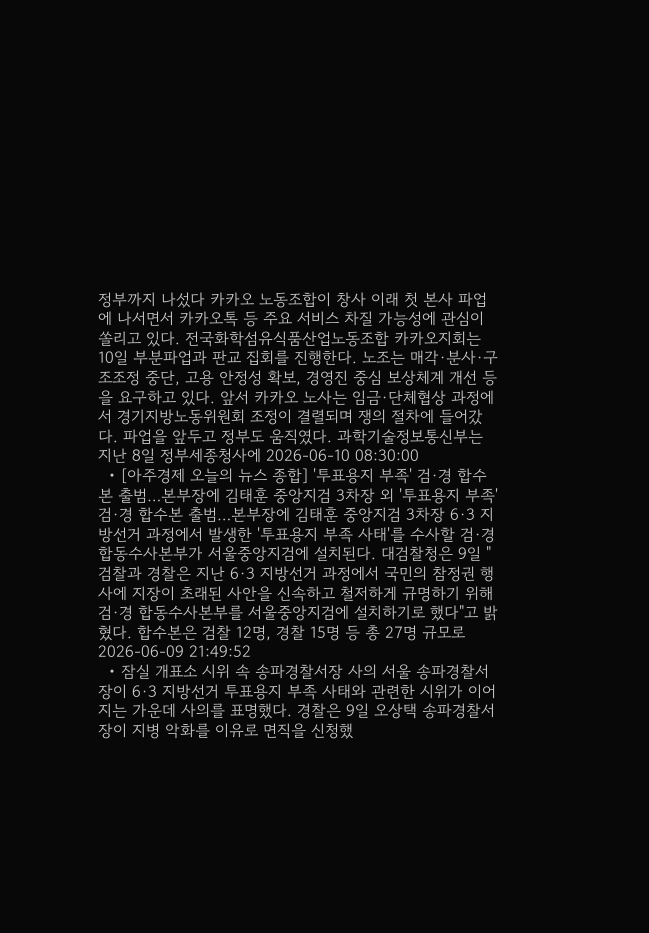정부까지 나섰다 카카오 노동조합이 창사 이래 첫 본사 파업에 나서면서 카카오톡 등 주요 서비스 차질 가능성에 관심이 쏠리고 있다. 전국화학섬유식품산업노동조합 카카오지회는 10일 부분파업과 판교 집회를 진행한다. 노조는 매각·분사·구조조정 중단, 고용 안정성 확보, 경영진 중심 보상체계 개선 등을 요구하고 있다. 앞서 카카오 노사는 임금·단체협상 과정에서 경기지방노동위원회 조정이 결렬되며 쟁의 절차에 들어갔다. 파업을 앞두고 정부도 움직였다. 과학기술정보통신부는 지난 8일 정부세종청사에 2026-06-10 08:30:00
  • [아주경제 오늘의 뉴스 종합] '투표용지 부족' 검·경 합수본 출범…본부장에 김태훈 중앙지검 3차장 외 '투표용지 부족' 검·경 합수본 출범…본부장에 김태훈 중앙지검 3차장 6·3 지방선거 과정에서 발생한 '투표용지 부족 사태'를 수사할 검·경 합동수사본부가 서울중앙지검에 설치된다. 대검찰청은 9일 "검찰과 경찰은 지난 6·3 지방선거 과정에서 국민의 참정권 행사에 지장이 초래된 사안을 신속하고 철저하게 규명하기 위해 검·경 합동수사본부를 서울중앙지검에 설치하기로 했다"고 밝혔다. 합수본은 검찰 12명, 경찰 15명 등 총 27명 규모로 2026-06-09 21:49:52
  • 잠실 개표소 시위 속 송파경찰서장 사의 서울 송파경찰서장이 6·3 지방선거 투표용지 부족 사태와 관련한 시위가 이어지는 가운데 사의를 표명했다. 경찰은 9일 오상택 송파경찰서장이 지병 악화를 이유로 면직을 신청했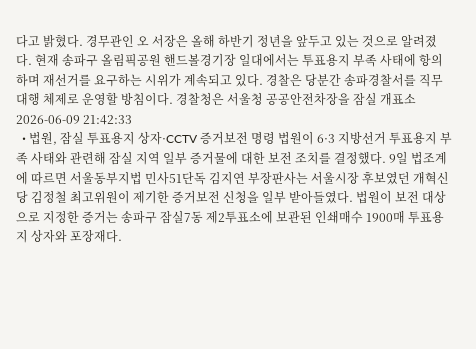다고 밝혔다. 경무관인 오 서장은 올해 하반기 정년을 앞두고 있는 것으로 알려졌다. 현재 송파구 올림픽공원 핸드볼경기장 일대에서는 투표용지 부족 사태에 항의하며 재선거를 요구하는 시위가 계속되고 있다. 경찰은 당분간 송파경찰서를 직무대행 체제로 운영할 방침이다. 경찰청은 서울청 공공안전차장을 잠실 개표소 2026-06-09 21:42:33
  • 법원, 잠실 투표용지 상자·CCTV 증거보전 명령 법원이 6·3 지방선거 투표용지 부족 사태와 관련해 잠실 지역 일부 증거물에 대한 보전 조치를 결정했다. 9일 법조계에 따르면 서울동부지법 민사51단독 김지연 부장판사는 서울시장 후보였던 개혁신당 김정철 최고위원이 제기한 증거보전 신청을 일부 받아들였다. 법원이 보전 대상으로 지정한 증거는 송파구 잠실7동 제2투표소에 보관된 인쇄매수 1900매 투표용지 상자와 포장재다.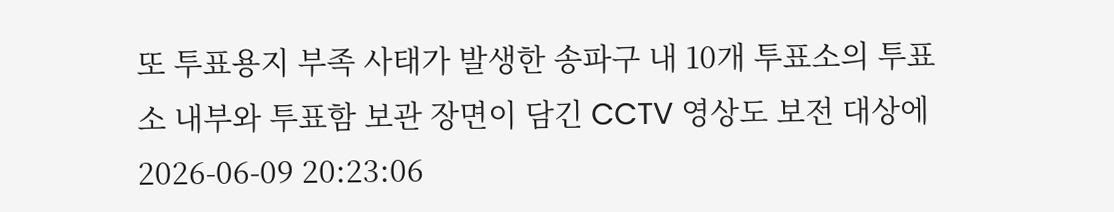또 투표용지 부족 사태가 발생한 송파구 내 10개 투표소의 투표소 내부와 투표함 보관 장면이 담긴 CCTV 영상도 보전 대상에 2026-06-09 20:23:06